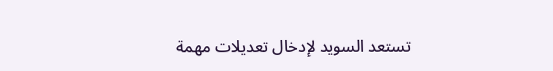تستعد السويد لإدخال تعديلات مهمة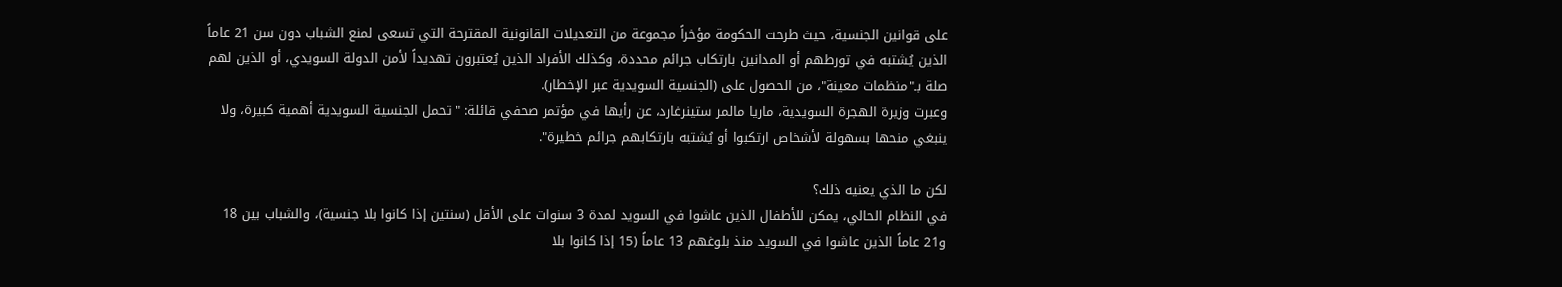على قوانين الجنسية، حيث طرحت الحكومة مؤخراً مجموعة من التعديلات القانونية المقترحة التي تسعى لمنع الشباب دون سن 21 عاماً الذين يُشتبه في تورطهم أو المدانين بارتكاب جرائم محددة، وكذلك الأفراد الذين يُعتبرون تهديداً لأمن الدولة السويدي، أو الذين لهم صلة بـ"منظمات معينة"، من الحصول على (الجنسية السويدية عبر الإخطار).
وعبرت وزيرة الهجرة السويدية، ماريا مالمر ستينرغارد، عن رأيها في مؤتمر صحفي قائلة: "تحمل الجنسية السويدية أهمية كبيرة، ولا ينبغي منحها بسهولة لأشخاص ارتكبوا أو يُشتبه بارتكابهم جرائم خطيرة".

لكن ما الذي يعنيه ذلك؟
في النظام الحالي، يمكن للأطفال الذين عاشوا في السويد لمدة 3 سنوات على الأقل (سنتين إذا كانوا بلا جنسية)، والشباب بين 18 و21 عاماً الذين عاشوا في السويد منذ بلوغهم 13 عاماً (15 إذا كانوا بلا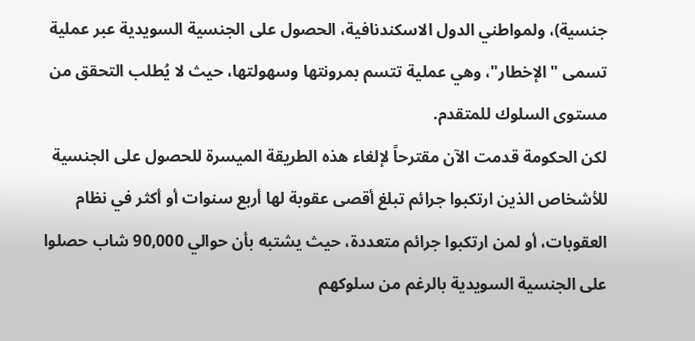جنسية)، ولمواطني الدول الاسكندنافية، الحصول على الجنسية السويدية عبر عملية تسمى "الإخطار"، وهي عملية تتسم بمرونتها وسهولتها، حيث لا يُطلب التحقق من مستوى السلوك للمتقدم.
لكن الحكومة قدمت الآن مقترحاً لإلغاء هذه الطريقة الميسرة للحصول على الجنسية للأشخاص الذين ارتكبوا جرائم تبلغ أقصى عقوبة لها أربع سنوات أو أكثر في نظام العقوبات، أو لمن ارتكبوا جرائم متعددة، حيث يشتبه بأن حوالي 90,000 شاب حصلوا على الجنسية السويدية بالرغم من سلوكهم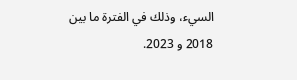السيء، وذلك في الفترة ما بين 2018 و 2023.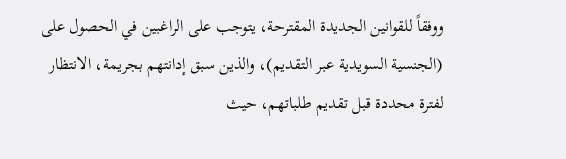ووفقاً للقوانين الجديدة المقترحة، يتوجب على الراغبين في الحصول على (الجنسية السويدية عبر التقديم)، والذين سبق إدانتهم بجريمة، الانتظار لفترة محددة قبل تقديم طلباتهم، حيث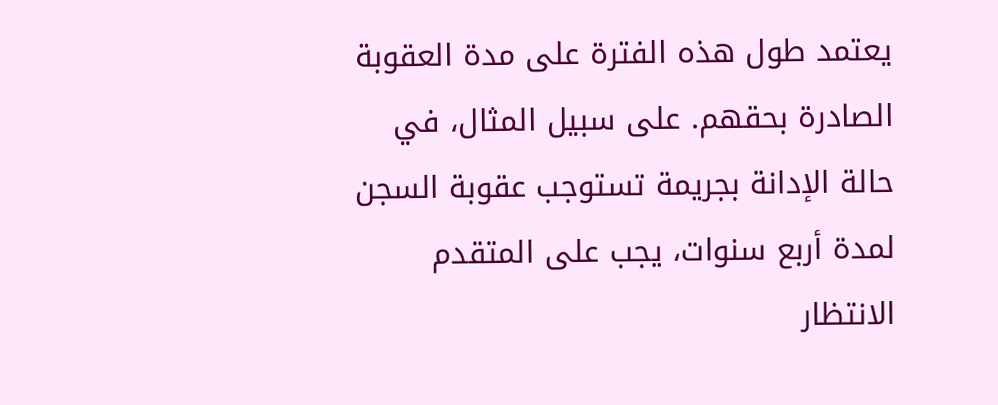يعتمد طول هذه الفترة على مدة العقوبة الصادرة بحقهم. على سبيل المثال، في حالة الإدانة بجريمة تستوجب عقوبة السجن لمدة أربع سنوات، يجب على المتقدم الانتظار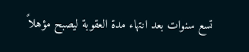تسع سنوات بعد انتهاء مدة العقوبة ليصبح مؤهلاً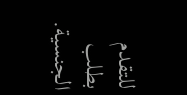للتقدم بطلب الجنسية.